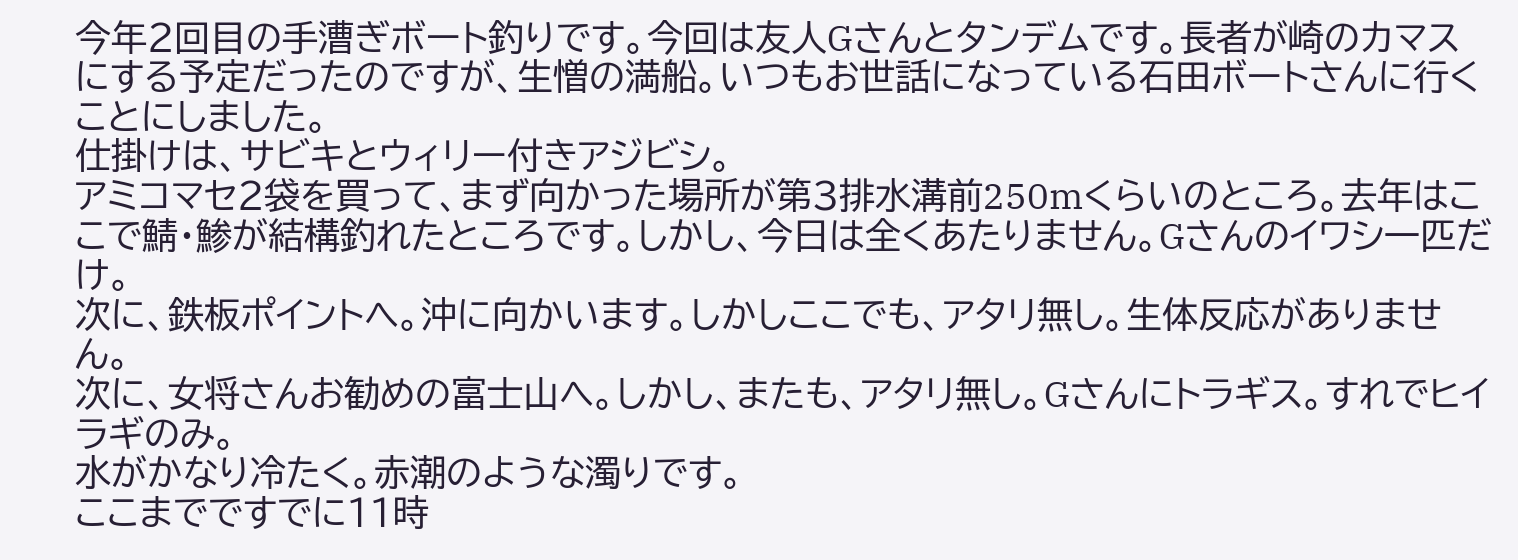今年2回目の手漕ぎボート釣りです。今回は友人Gさんとタンデムです。長者が崎のカマスにする予定だったのですが、生憎の満船。いつもお世話になっている石田ボートさんに行くことにしました。
仕掛けは、サビキとウィリー付きアジビシ。
アミコマセ2袋を買って、まず向かった場所が第3排水溝前250mくらいのところ。去年はここで鯖・鯵が結構釣れたところです。しかし、今日は全くあたりません。Gさんのイワシ一匹だけ。
次に、鉄板ポイントへ。沖に向かいます。しかしここでも、アタリ無し。生体反応がありません。
次に、女将さんお勧めの富士山へ。しかし、またも、アタリ無し。Gさんにトラギス。すれでヒイラギのみ。
水がかなり冷たく。赤潮のような濁りです。
ここまでですでに11時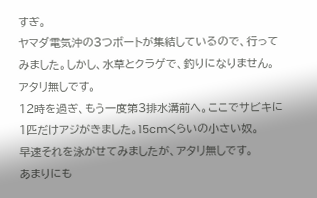すぎ。
ヤマダ電気沖の3つボートが集結しているので、行ってみました。しかし、水草とクラゲで、釣りになりません。
アタリ無しです。
12時を過ぎ、もう一度第3排水溝前へ。ここでサビキに1匹だけアジがきました。15cmくらいの小さい奴。
早速それを泳がせてみましたが、アタリ無しです。
あまりにも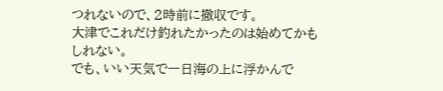つれないので、2時前に撤収です。
大津でこれだけ釣れたかったのは始めてかもしれない。
でも、いい天気で一日海の上に浮かんで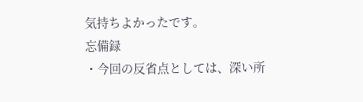気持ちよかったです。
忘備録
・今回の反省点としては、深い所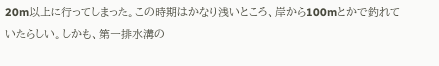20m以上に行ってしまった。この時期はかなり浅いところ、岸から100mとかで釣れていたらしい。しかも、第一排水溝の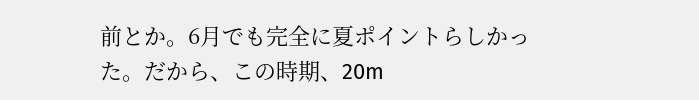前とか。6月でも完全に夏ポイントらしかった。だから、この時期、20m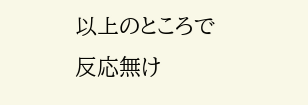以上のところで反応無け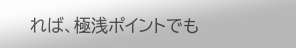れば、極浅ポイントでも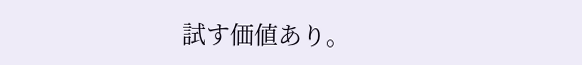試す価値あり。